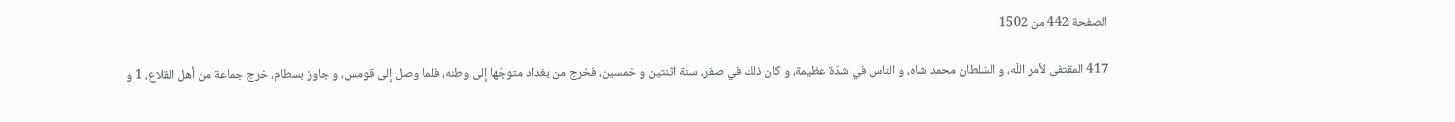الصفحة 442 من 1502

417 المقتفى لأمر اللّه، و السّلطان محمد شاه، و الناس في شدّة عظيمة، و كان ذلك في صفر، سنة اثنتين و خمسين، فخرج من بغداد متوجّها إلى وطنه، فلما وصل إلى قومس، و جاوز بسطام، خرج جماعة من أهل القلاع، 1 و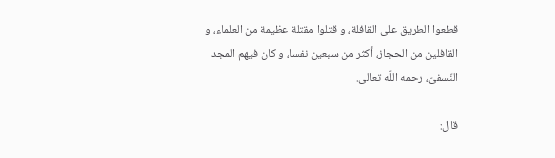قطعوا الطريق على القافلة، و قتلوا مقتلة عظيمة من العلماء، و القافلين من الحجاز، أكثر من سبعين نفسا، و كان فيهم المجد النّسفىّ، رحمه اللّه تعالى.

قال: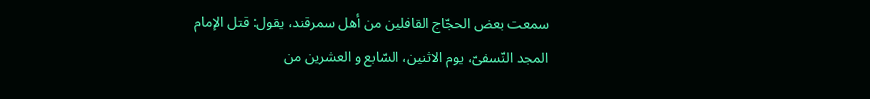سمعت بعض الحجّاج القافلين من أهل سمرقند، يقول: قتل الإمام المجد النّسفىّ، يوم الاثنين، السّابع و العشرين من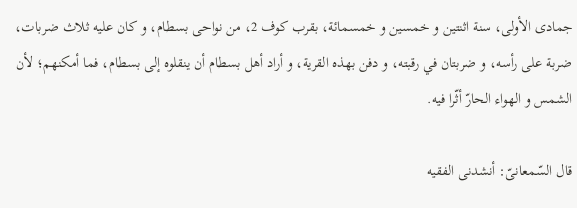جمادى الأولى، سنة اثنتين و خمسين و خمسمائة، بقرب كوف 2، من نواحى بسطام، و كان عليه ثلاث ضربات، ضربة على رأسه، و ضربتان في رقبته، و دفن بهذه القرية، و أراد أهل بسطام أن ينقلوه إلى بسطام، فما أمكنهم؛ لأن الشمس و الهواء الحارّ أثّرا فيه.

قال السّمعانىّ: أنشدنى الفقيه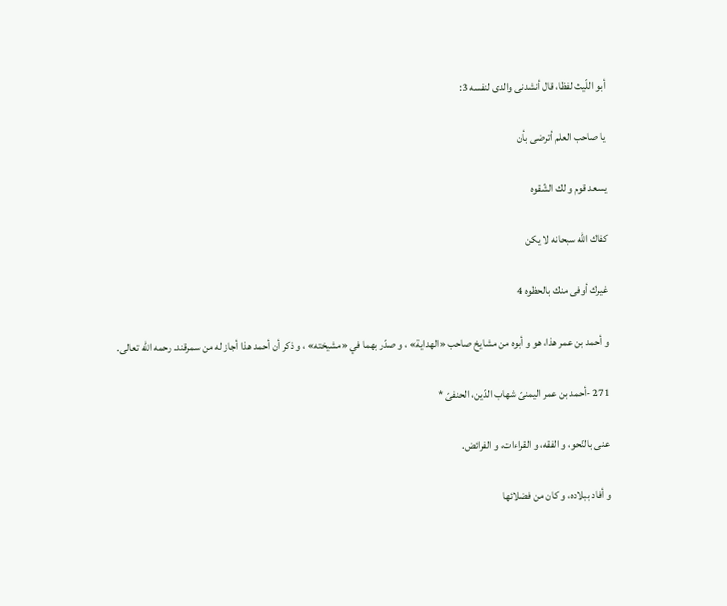أبو اللّيث لفظا، قال أنشدنى والدى لنفسه 3:

يا صاحب العلم أترضى بأن

يسعد قوم و لك الشّقوه

كفاك اللّه سبحانه لا يكن

غيرك أوفى منك بالحظوه 4

و أحمد بن عمر هذا، هو و أبوه من مشايخ صاحب «الهداية» ، و صدّر بهما في «مشيخته» ، و ذكر أن أحمد هذا أجاز له من سمرقند. رحمه اللّه تعالى.

271 -أحمد بن عمر اليمنىّ شهاب الدّين، الحنفىّ *

عنى بالنّحو، و الفقه، و القراءات، و الفرائض.

و أفاد ببلاده، و كان من فضلائها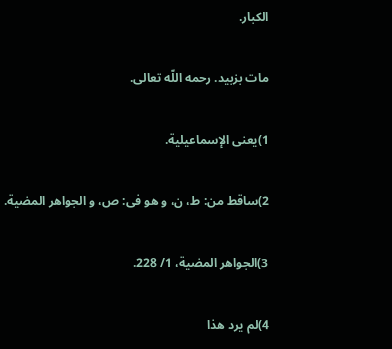الكبار.

مات بزبيد. رحمه اللّه تعالى.

1)يعنى الإسماعيلية.

2)ساقط من: ط، ن، و هو فى: ص، و الجواهر المضية.

3)الجواهر المضية، 1/ 228.

4)لم يرد هذا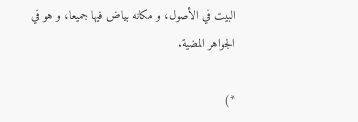البيت في الأصول، و مكانه بياض فيها جميعا، و هو في الجواهر المضية.

*)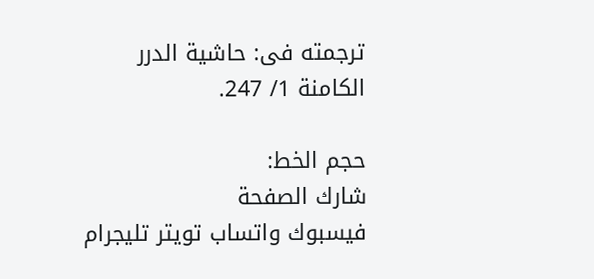ترجمته فى: حاشية الدرر الكامنة 1/ 247.

حجم الخط:
شارك الصفحة
فيسبوك واتساب تويتر تليجرام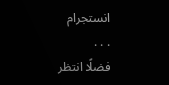انستجرام
. . .
فضلًا انتظر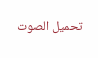تحميل الصوت